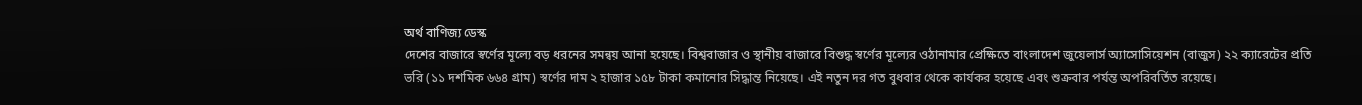অর্থ বাণিজ্য ডেস্ক
দেশের বাজারে স্বর্ণের মূল্যে বড় ধরনের সমন্বয় আনা হয়েছে। বিশ্ববাজার ও স্থানীয় বাজারে বিশুদ্ধ স্বর্ণের মূল্যের ওঠানামার প্রেক্ষিতে বাংলাদেশ জুয়েলার্স অ্যাসোসিয়েশন (বাজুস) ২২ ক্যারেটের প্রতি ভরি (১১ দশমিক ৬৬৪ গ্রাম) স্বর্ণের দাম ২ হাজার ১৫৮ টাকা কমানোর সিদ্ধান্ত নিয়েছে। এই নতুন দর গত বুধবার থেকে কার্যকর হয়েছে এবং শুক্রবার পর্যন্ত অপরিবর্তিত রয়েছে।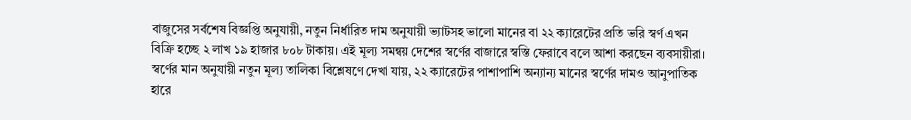বাজুসের সর্বশেষ বিজ্ঞপ্তি অনুযায়ী, নতুন নির্ধারিত দাম অনুযায়ী ভ্যাটসহ ভালো মানের বা ২২ ক্যারেটের প্রতি ভরি স্বর্ণ এখন বিক্রি হচ্ছে ২ লাখ ১৯ হাজার ৮০৮ টাকায়। এই মূল্য সমন্বয় দেশের স্বর্ণের বাজারে স্বস্তি ফেরাবে বলে আশা করছেন ব্যবসায়ীরা।
স্বর্ণের মান অনুযায়ী নতুন মূল্য তালিকা বিশ্লেষণে দেখা যায়, ২২ ক্যারেটের পাশাপাশি অন্যান্য মানের স্বর্ণের দামও আনুপাতিক হারে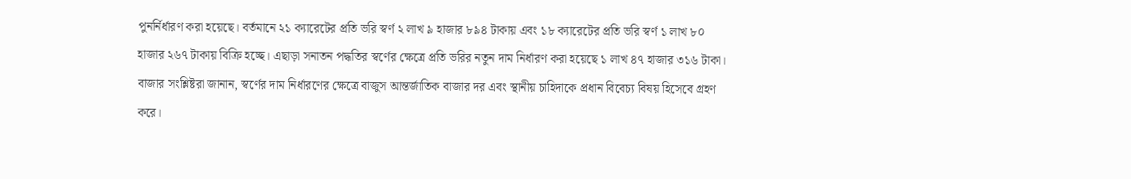পুনর্নির্ধারণ করা হয়েছে। বর্তমানে ২১ ক্যারেটের প্রতি ভরি স্বর্ণ ২ লাখ ৯ হাজার ৮৯৪ টাকায় এবং ১৮ ক্যারেটের প্রতি ভরি স্বর্ণ ১ লাখ ৮০ হাজার ২৬৭ টাকায় বিক্রি হচ্ছে। এছাড়া সনাতন পদ্ধতির স্বর্ণের ক্ষেত্রে প্রতি ভরির নতুন দাম নির্ধারণ করা হয়েছে ১ লাখ ৪৭ হাজার ৩১৬ টাকা।
বাজার সংশ্লিষ্টরা জানান, স্বর্ণের দাম নির্ধারণের ক্ষেত্রে বাজুস আন্তর্জাতিক বাজার দর এবং স্থানীয় চাহিদাকে প্রধান বিবেচ্য বিষয় হিসেবে গ্রহণ করে।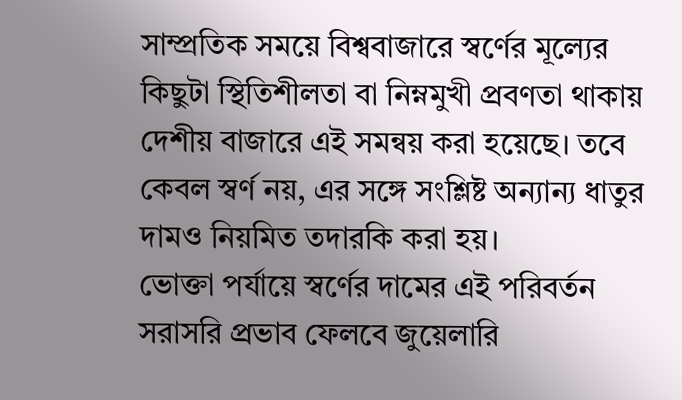সাম্প্রতিক সময়ে বিশ্ববাজারে স্বর্ণের মূল্যের কিছুটা স্থিতিশীলতা বা নিম্নমুখী প্রবণতা থাকায় দেশীয় বাজারে এই সমন্বয় করা হয়েছে। তবে কেবল স্বর্ণ নয়, এর সঙ্গে সংশ্লিষ্ট অন্যান্য ধাতুর দামও নিয়মিত তদারকি করা হয়।
ভোক্তা পর্যায়ে স্বর্ণের দামের এই পরিবর্তন সরাসরি প্রভাব ফেলবে জুয়েলারি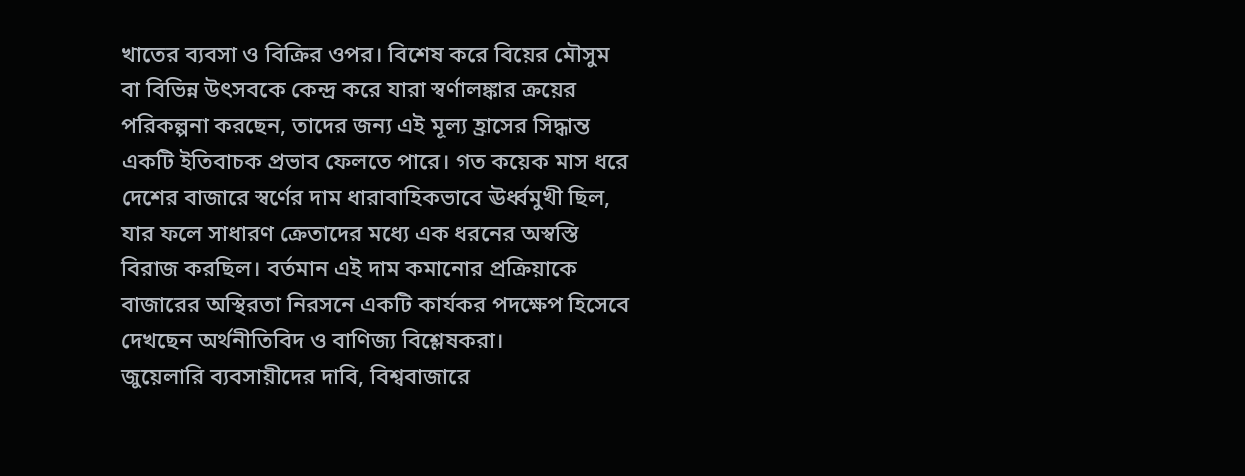খাতের ব্যবসা ও বিক্রির ওপর। বিশেষ করে বিয়ের মৌসুম বা বিভিন্ন উৎসবকে কেন্দ্র করে যারা স্বর্ণালঙ্কার ক্রয়ের পরিকল্পনা করছেন, তাদের জন্য এই মূল্য হ্রাসের সিদ্ধান্ত একটি ইতিবাচক প্রভাব ফেলতে পারে। গত কয়েক মাস ধরে দেশের বাজারে স্বর্ণের দাম ধারাবাহিকভাবে ঊর্ধ্বমুখী ছিল, যার ফলে সাধারণ ক্রেতাদের মধ্যে এক ধরনের অস্বস্তি বিরাজ করছিল। বর্তমান এই দাম কমানোর প্রক্রিয়াকে বাজারের অস্থিরতা নিরসনে একটি কার্যকর পদক্ষেপ হিসেবে দেখছেন অর্থনীতিবিদ ও বাণিজ্য বিশ্লেষকরা।
জুয়েলারি ব্যবসায়ীদের দাবি, বিশ্ববাজারে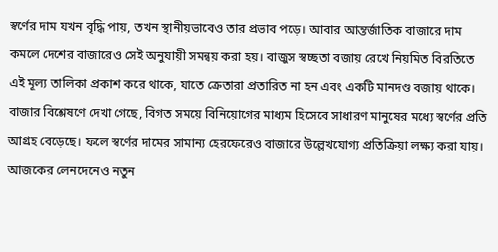স্বর্ণের দাম যখন বৃদ্ধি পায়, তখন স্থানীয়ভাবেও তার প্রভাব পড়ে। আবার আন্তর্জাতিক বাজারে দাম কমলে দেশের বাজারেও সেই অনুযায়ী সমন্বয় করা হয়। বাজুস স্বচ্ছতা বজায় রেখে নিয়মিত বিরতিতে এই মূল্য তালিকা প্রকাশ করে থাকে, যাতে ক্রেতারা প্রতারিত না হন এবং একটি মানদণ্ড বজায় থাকে।
বাজার বিশ্লেষণে দেখা গেছে, বিগত সময়ে বিনিয়োগের মাধ্যম হিসেবে সাধারণ মানুষের মধ্যে স্বর্ণের প্রতি আগ্রহ বেড়েছে। ফলে স্বর্ণের দামের সামান্য হেরফেরেও বাজারে উল্লেখযোগ্য প্রতিক্রিয়া লক্ষ্য করা যায়। আজকের লেনদেনেও নতুন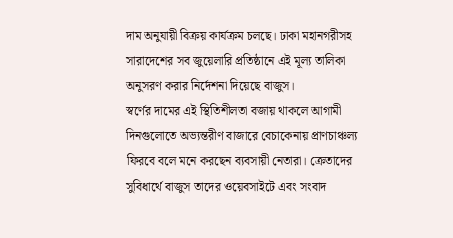দাম অনুযায়ী বিক্রয় কার্যক্রম চলছে। ঢাকা মহানগরীসহ সারাদেশের সব জুয়েলারি প্রতিষ্ঠানে এই মূল্য তালিকা অনুসরণ করার নির্দেশনা দিয়েছে বাজুস।
স্বর্ণের দামের এই স্থিতিশীলতা বজায় থাকলে আগামী দিনগুলোতে অভ্যন্তরীণ বাজারে বেচাকেনায় প্রাণচাঞ্চল্য ফিরবে বলে মনে করছেন ব্যবসায়ী নেতারা। ক্রেতাদের সুবিধার্থে বাজুস তাদের ওয়েবসাইটে এবং সংবাদ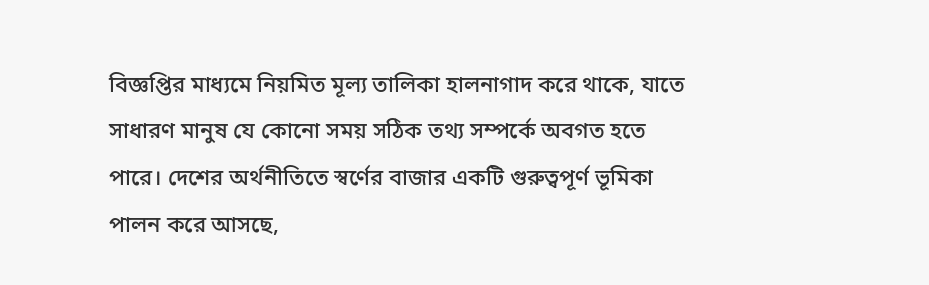বিজ্ঞপ্তির মাধ্যমে নিয়মিত মূল্য তালিকা হালনাগাদ করে থাকে, যাতে সাধারণ মানুষ যে কোনো সময় সঠিক তথ্য সম্পর্কে অবগত হতে পারে। দেশের অর্থনীতিতে স্বর্ণের বাজার একটি গুরুত্বপূর্ণ ভূমিকা পালন করে আসছে,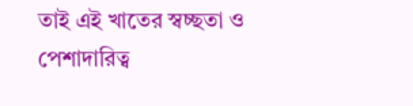তাই এই খাতের স্বচ্ছতা ও পেশাদারিত্ব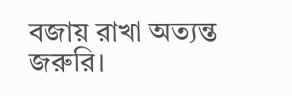বজায় রাখা অত্যন্ত জরুরি।